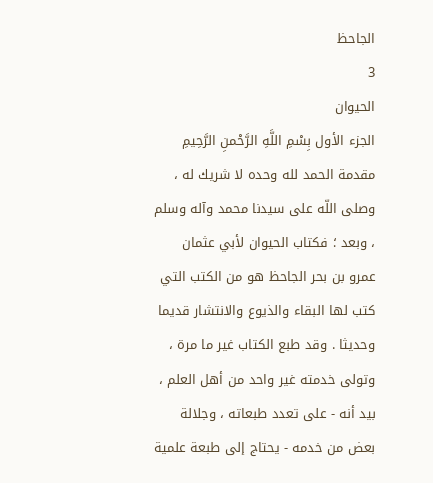الجاحظ
3
الحيوان
الجزء الأول بِسْمِ اللَّهِ الرَّحْمنِ الرَّحِيمِ مقدمة الحمد لله وحده لا شريك له ، وصلى اللّه على سيدنا محمد وآله وسلم ، وبعد ؛ فكتاب الحيوان لأبي عثمان عمرو بن بحر الجاحظ هو من الكتب التي كتب لها البقاء والذيوع والانتشار قديما وحديثا . وقد طبع الكتاب غير ما مرة ، وتولى خدمته غير واحد من أهل العلم ، بيد أنه - على تعدد طبعاته ، وجلالة بعض من خدمه - يحتاج إلى طبعة علمية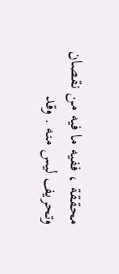محققة ، ففيه ما فيه من نقصان وتحريف ليس منه . وقد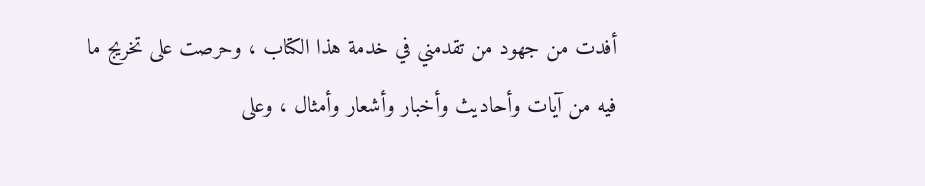أفدت من جهود من تقدمني في خدمة هذا الكتاب ، وحرصت على تخريج ما فيه من آيات وأحاديث وأخبار وأشعار وأمثال ، وعلى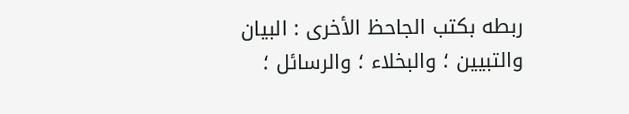ربطه بكتب الجاحظ الأخرى : البيان والتبيين ؛ والبخلاء ؛ والرسائل ؛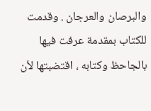والبرصان والعرجان . وقدمت للكتاب بمقدمة عرفت فيها بالجاحظ وكتابه ، اقتضبتها لأن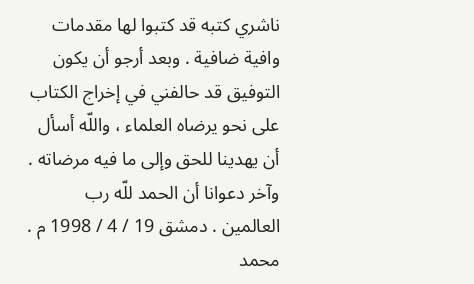ناشري كتبه قد كتبوا لها مقدمات وافية ضافية . وبعد أرجو أن يكون التوفيق قد حالفني في إخراج الكتاب على نحو يرضاه العلماء ، واللّه أسأل أن يهدينا للحق وإلى ما فيه مرضاته . وآخر دعوانا أن الحمد للّه رب العالمين . دمشق 19 / 4 / 1998 م . محمد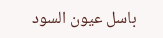باسل عيون السود